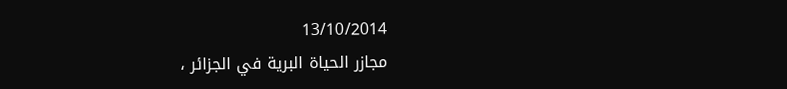13/10/2014
مجازر الحياة البرية في الجزائر ،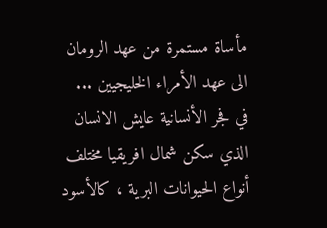مأساة مستمرة من عهد الرومان الى عهد الأمراء الخليجيين ...
في فجر الأنسانية عايش الانسان الذي سكن شمال افريقيا مختلف أنواع الحيوانات البرية ، كالأسود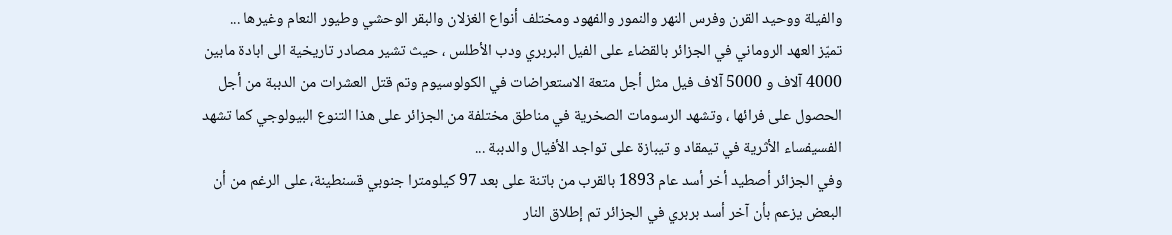والفيلة ووحيد القرن وفرس النهر والنمور والفهود ومختلف أنواع الغزلان والبقر الوحشي وطيور النعام وغيرها ...
تميّز العهد الروماني في الجزائر بالقضاء على الفيل البربري ودب الأطلس ، حيث تشير مصادر تاريخية الى ابادة مابين 4000 آلاف و 5000 آلاف فيل مثل أجل متعة الاستعراضات في الكولوسيوم وتم قتل العشرات من الدببة من أجل الحصول على فرائها ، وتشهد الرسومات الصخرية في مناطق مختلفة من الجزائر على هذا التنوع البيولوجي كما تشهد الفسيفساء الأثرية في تيمقاد و تيبازة على تواجد الأفيال والدببة ...
وفي الجزائر أصطيد أخر أسد عام 1893 بالقرب من باتنة على بعد 97 كيلومترا جنوبي قسنطينة، على الرغم من أن البعض يزعم بأن آخر أسد بربري في الجزائر تم إطلاق النار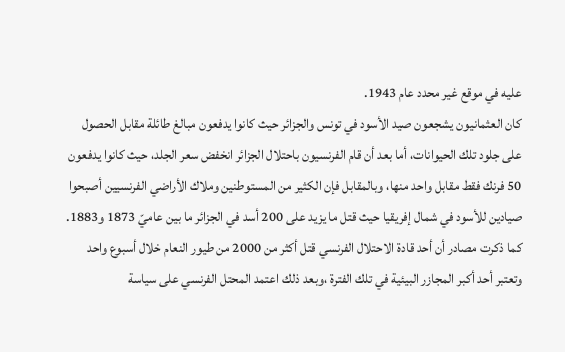عليه في موقع غير محدد عام 1943.
كان العثمانيون يشجعون صيد الأسود في تونس والجزائر حيث كانوا يدفعون مبالغ طائلة مقابل الحصول على جلود تلك الحيوانات، أما بعد أن قام الفرنسيون باحتلال الجزائر انخفض سعر الجلد، حيث كانوا يدفعون 50 فرنك فقط مقابل واحد منها، وبالمقابل فإن الكثير من المستوطنين وملاك الأراضي الفرنسيين أصبحوا صيادين للأسود في شمال إفريقيا حيث قتل ما يزيد على 200 أسد في الجزائر ما بين عاميّ 1873 و1883.
كما ذكرت مصادر أن أحد قادة الاحتلال الفرنسي قتل أكثر من 2000 من طيور النعام خلال أسبوع واحد وتعتبر أحد أكبر المجازر البيئية في تلك الفترة ،وبعد ذلك اعتمد المحتل الفرنسي على سياسة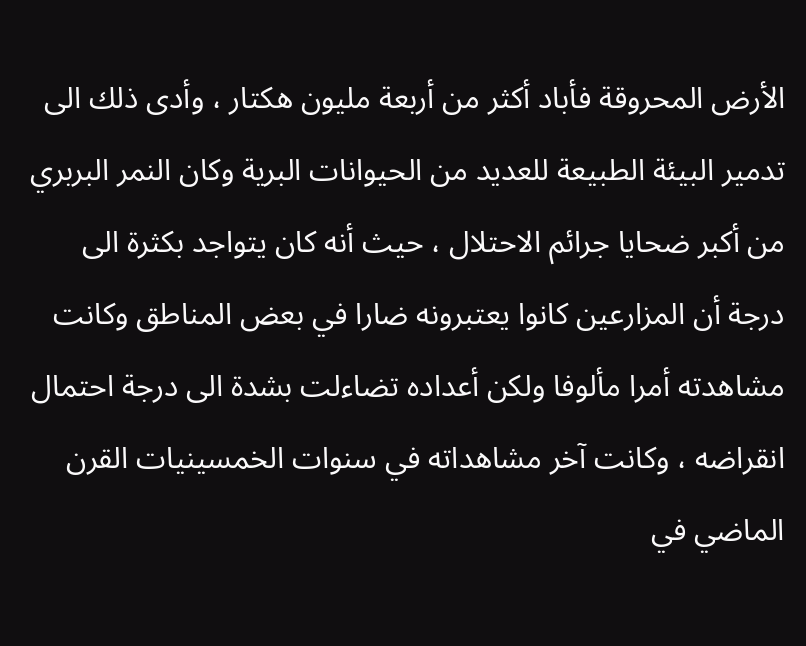الأرض المحروقة فأباد أكثر من أربعة مليون هكتار ، وأدى ذلك الى تدمير البيئة الطبيعة للعديد من الحيوانات البرية وكان النمر البربري من أكبر ضحايا جرائم الاحتلال ، حيث أنه كان يتواجد بكثرة الى درجة أن المزارعين كانوا يعتبرونه ضارا في بعض المناطق وكانت مشاهدته أمرا مألوفا ولكن أعداده تضاءلت بشدة الى درجة احتمال انقراضه ، وكانت آخر مشاهداته في سنوات الخمسينيات القرن الماضي في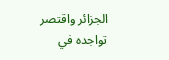الجزائر واقتصر تواجده في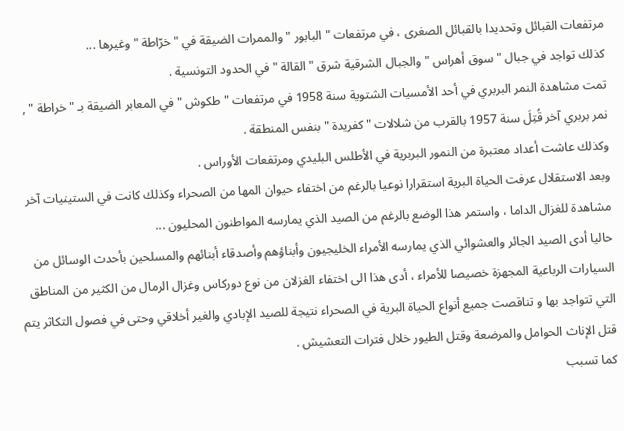مرتفعات القبائل وتحديدا بالقبائل الصغرى ، في مرتفعات " البابور " والممرات الضيقة في " خرّاطة " وغيرها ...
كذلك تواجد في جبال " سوق أهراس " والجبال الشرقية شرق " القالة " في الحدود التونسية .
تمت مشاهدة النمر البربري في أحد الأمسيات الشتوية سنة 1958 في مرتفعات " طكوش " في المعابر الضيقة بـ " خراطة " , نمر بربري آخر قُتِلَ سنة 1957 بالقرب من شلالات " كفريدة " بنفس المنطقة .
وكذلك عاشت أعداد معتبرة من النمور البربرية في الأطلس البليدي ومرتفعات الأوراس .
وبعد الاستقلال عرفت الحياة البرية استقرارا نوعيا بالرغم من اختفاء حيوان المها من الصحراء وكذلك كانت في الستينيات آخر مشاهدة للغزال الداما ، واستمر هذا الوضع بالرغم من الصيد الذي يمارسه المواطنون المحليون ...
حاليا أدى الصيد الجائر والعشوائي الذي يمارسه الأمراء الخليجيون وأبناؤهم وأصدقاء أبنائهم والمسلحين بأحدث الوسائل من السيارات الرباعية المجهزة خصيصا للأمراء ، أدى هذا الى اختفاء الغزلان من نوع دوركاس وغزال الرمال من الكثير من المناطق التي تتواجد بها و تناقصت جميع أنواع الحياة البرية في الصحراء نتيجة للصيد الإبادي والغير أخلاقي وحتى في فصول التكاثر يتم قتل الإناث الحوامل والمرضعة وقتل الطيور خلال فترات التعشيش .
كما تسبب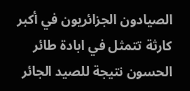الصيادون الجزائريون في أكبر كارثة تتمثل في ابادة طائر الحسون نتيجة للصيد الجائر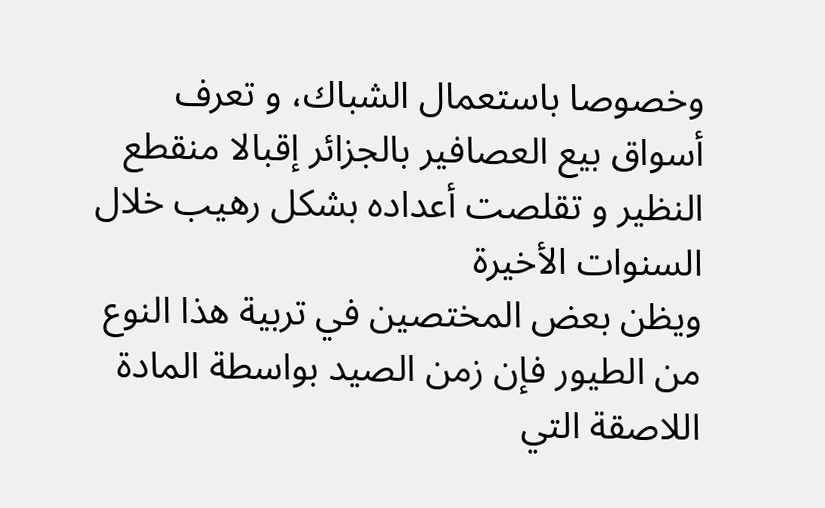وخصوصا باستعمال الشباك، و تعرف أسواق بيع العصافير بالجزائر إقبالا منقطع النظير و تقلصت أعداده بشكل رهيب خلال السنوات الأخيرة
ويظن بعض المختصين في تربية هذا النوع من الطيور فإن زمن الصيد بواسطة المادة اللاصقة التي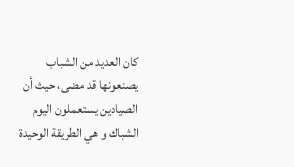كان العديد من الشباب يصنعونها قد مضى، حيث أن الصيادين يستعملون اليوم الشباك و هي الطريقة الوحيدة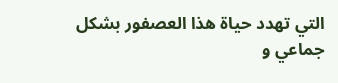التي تهدد حياة هذا العصفور بشكل جماعي و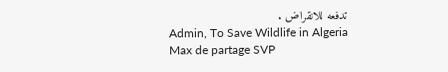تدفعه للانقراض .
Admin, To Save Wildlife in Algeria
Max de partage SVP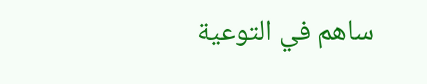ساهم في التوعية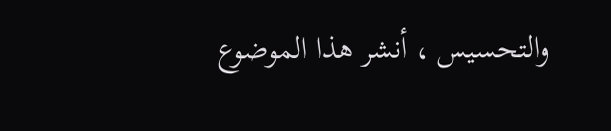والتحسيس ، أنشر هذا الموضوع